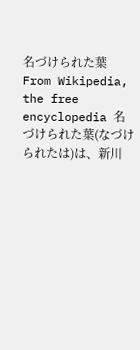名づけられた葉 From Wikipedia, the free encyclopedia 名づけられた葉(なづけられたは)は、新川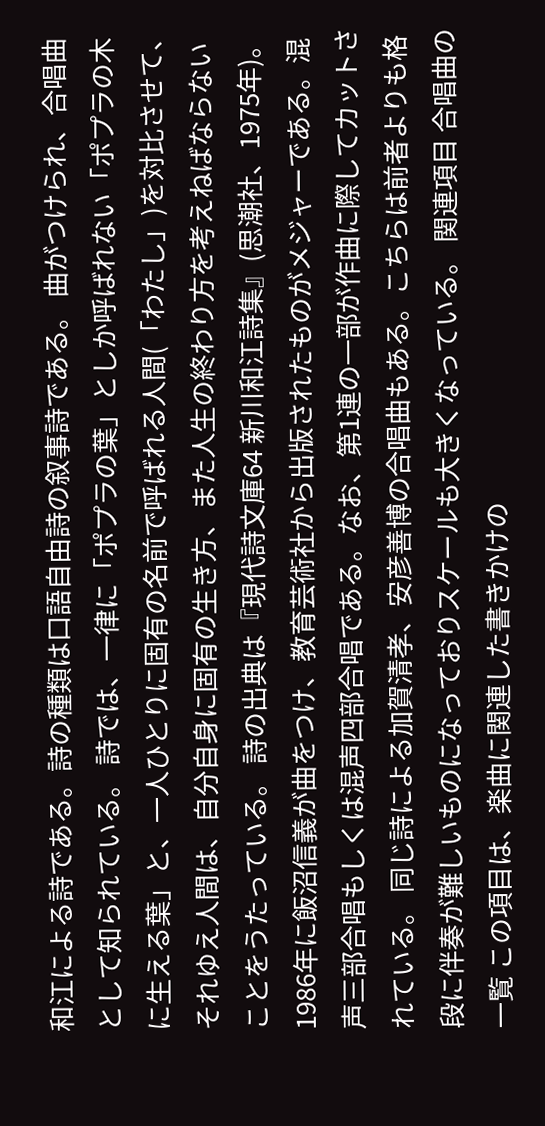和江による詩である。詩の種類は口語自由詩の叙事詩である。 曲がつけられ、合唱曲として知られている。 詩では、一律に「ポプラの葉」としか呼ばれない「ポプラの木に生える葉」と、一人ひとりに固有の名前で呼ばれる人間(「わたし」)を対比させて、それゆえ人間は、自分自身に固有の生き方、また人生の終わり方を考えねばならないことをうたっている。 詩の出典は『現代詩文庫64 新川和江詩集』(思潮社、1975年)。 1986年に飯沼信義が曲をつけ、教育芸術社から出版されたものがメジャーである。混声三部合唱もしくは混声四部合唱である。なお、第1連の一部が作曲に際してカットされている。 同じ詩による加賀清孝、安彦善博の合唱曲もある。こちらは前者よりも格段に伴奏が難しいものになっておりスケールも大きくなっている。 関連項目 合唱曲の一覧 この項目は、楽曲に関連した書きかけの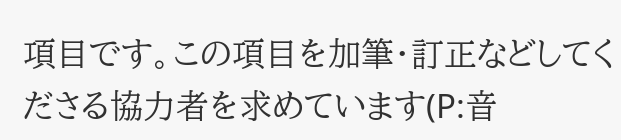項目です。この項目を加筆・訂正などしてくださる協力者を求めています(P:音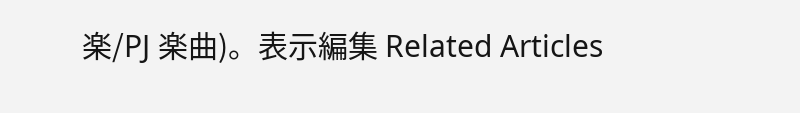楽/PJ 楽曲)。表示編集 Related Articles